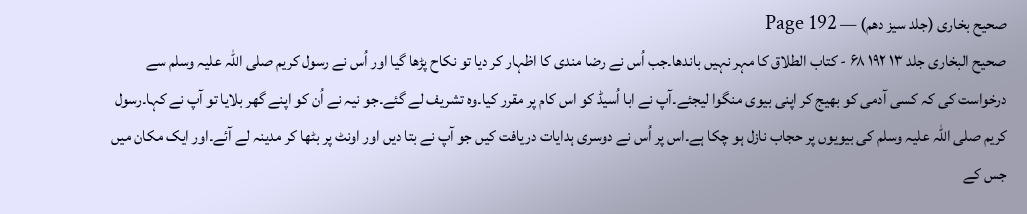صحیح بخاری (جلد سیز دھم) — Page 192
صحیح البخاری جلد ۱۳ ۱۹۲ ۶۸ - کتاب الطلاق کا مہر نہیں باندھا۔جب اُس نے رضا مندی کا اظہار کر دیا تو نکاح پڑھا گیا اور اُس نے رسول کریم صلی اللہ علیہ وسلم سے درخواست کی کہ کسی آدمی کو بھیج کر اپنی بیوی منگوا لیجئے۔آپ نے ابا اُسیڈ کو اس کام پر مقرر کیا۔وہ تشریف لے گئے۔جو نیہ نے اُن کو اپنے گھر بلایا تو آپ نے کہا۔رسول کریم صلی اللہ علیہ وسلم کی بیویوں پر حجاب نازل ہو چکا ہے۔اس پر اُس نے دوسری ہدایات دریافت کیں جو آپ نے بتا دیں اور اونٹ پر بٹھا کر مدینہ لے آئے۔اور ایک مکان میں جس کے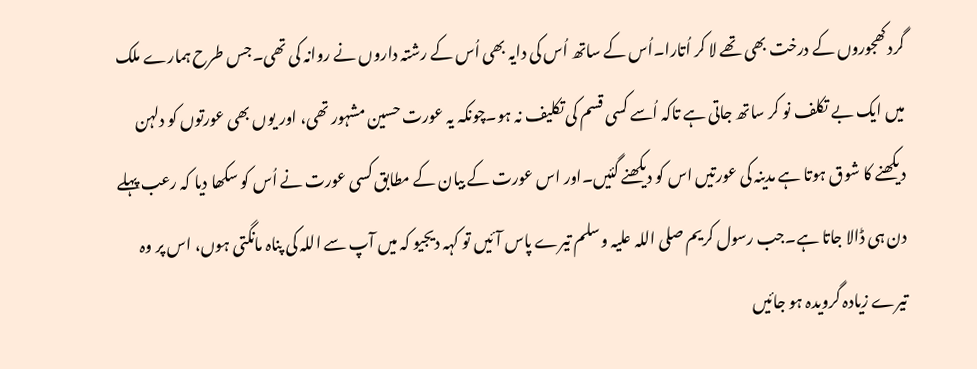گرد کھجوروں کے درخت بھی تھے لا کر اُتارا۔اُس کے ساتھ اُس کی دایہ بھی اُس کے رشتہ داروں نے روانہ کی تھی۔جس طرح ہمارے ملک میں ایک بے تکلف نو کر ساتھ جاتی ہے تاکہ اُسے کسی قسم کی تکلیف نہ ہو۔چونکہ یہ عورت حسین مشہور تھی، اور یوں بھی عورتوں کو دلہن دیکھنے کا شوق ہوتا ہے مدینہ کی عورتیں اس کو دیکھنے گئیں۔اور اس عورت کے بیان کے مطابق کسی عورت نے اُس کو سکھا دیا کہ رعب پہلے دن ہی ڈالا جاتا ہے۔جب رسول کریم صلی اللہ علیہ وسلم تیرے پاس آئیں تو کہہ دیجیو کہ میں آپ سے اللہ کی پناہ مانگتی ہوں، اس پر وہ تیرے زیادہ گرویدہ ہو جائیں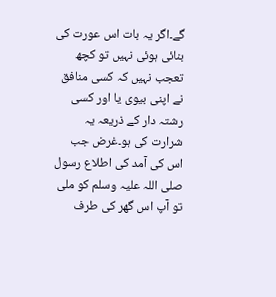گے۔اگر یہ بات اس عورت کی بنائی ہوئی نہیں تو کچھ تعجب نہیں کہ کسی منافق نے اپنی بیوی یا اور کسی رشتہ دار کے ذریعہ یہ شرارت کی ہو۔غرض جب اس کی آمد کی اطلاع رسول صلی اللہ علیہ وسلم کو ملی تو آپ اس گھر کی طرف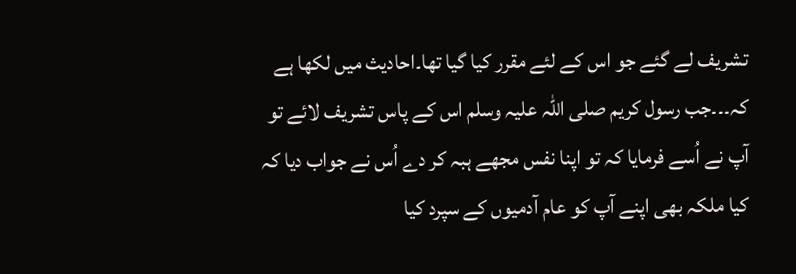تشریف لے گئے جو اس کے لئے مقرر کیا گیا تھا۔احادیث میں لکھا ہے کہ۔۔۔جب رسول کریم صلی اللہ علیہ وسلم اس کے پاس تشریف لائے تو آپ نے اُسے فرمایا کہ تو اپنا نفس مجھے ہبہ کر دے اُس نے جواب دیا کہ کیا ملکہ بھی اپنے آپ کو عام آدمیوں کے سپرد کیا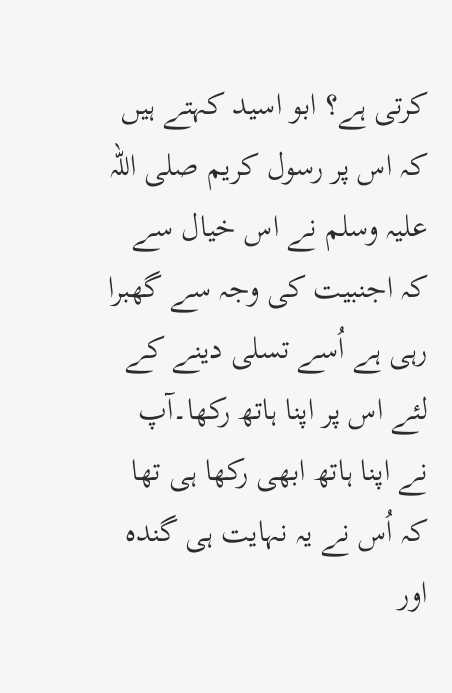کرتی ہے؟ ابو اسید کہتے ہیں کہ اس پر رسول کریم صلی اللہ علیہ وسلم نے اس خیال سے کہ اجنبیت کی وجہ سے گھبرا رہی ہے اُسے تسلی دینے کے لئے اس پر اپنا ہاتھ رکھا۔آپ نے اپنا ہاتھ ابھی رکھا ہی تھا کہ اُس نے یہ نہایت ہی گندہ اور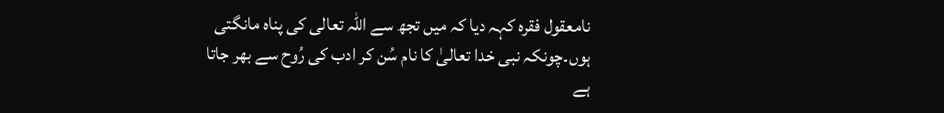نامعقول فقرہ کہہ دیا کہ میں تجھ سے اللہ تعالی کی پناہ مانگتی ہوں۔چونکہ نبی خدا تعالیٰ کا نام سُن کر ادب کی رُوح سے بھر جاتا ہے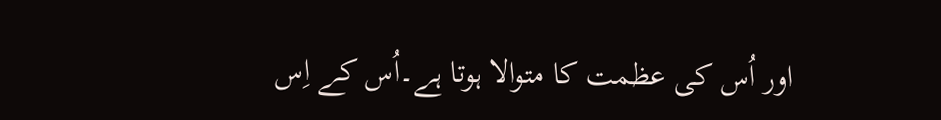اور اُس کی عظمت کا متوالا ہوتا ہے۔اُس کے اِس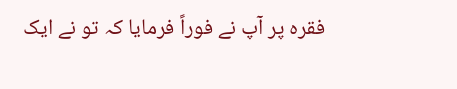فقرہ پر آپ نے فوراً فرمایا کہ تو نے ایک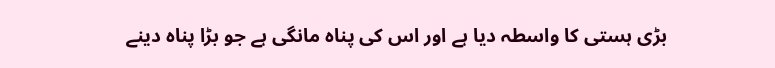بڑی ہستی کا واسطہ دیا ہے اور اس کی پناہ مانگی ہے جو بڑا پناہ دینے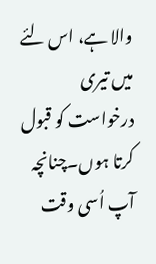والا ہے، اس لئے میں تیری درخواست کو قبول کرتا ہوں۔چنانچہ آپ اُسی وقت